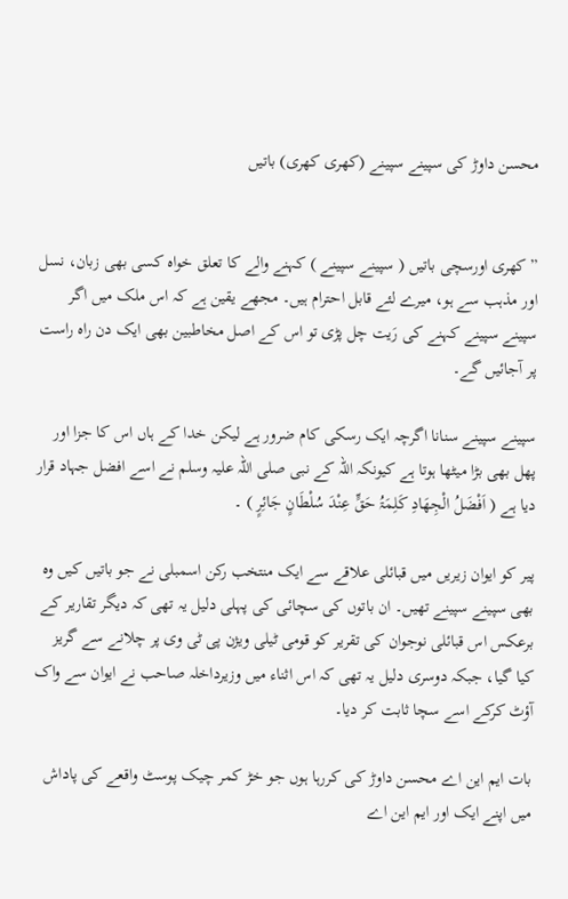محسن داوڑ کی سپینے سپینے (کھری کھری) باتیں


” کھری اورسچی باتیں ( سپینے سپینے ) کہنے والے کا تعلق خواہ کسی بھی زبان، نسل اور مذہب سے ہو، میرے لئے قابل احترام ہیں۔ مجھے یقین ہے کہ اس ملک میں اگر سپینے سپینے کہنے کی رَیت چل پڑی تو اس کے اصل مخاطبین بھی ایک دن راہ راست پر آجائیں گے۔

سپینے سپینے سنانا اگرچہ ایک رسکی کام ضرور ہے لیکن خدا کے ہاں اس کا جزا اور پھل بھی بڑا میٹھا ہوتا ہے کیونکہ اللہ کے نبی صلی اللہ علیہ وسلم نے اسے افضل جہاد قرار دیا ہے ( اَفْضَلُ الْجِھَادِ کَلِمَۃُ حَقٍّ عِنْدَ سُلْطَانٍ جَائِرٍ ) ۔

پیر کو ایوان زیریں میں قبائلی علاقے سے ایک منتخب رکن اسمبلی نے جو باتیں کیں وہ بھی سپینے سپینے تھیں۔ ان باتوں کی سچائی کی پہلی دلیل یہ تھی کہ دیگر تقاریر کے برعکس اس قبائلی نوجوان کی تقریر کو قومی ٹیلی ویژن پی ٹی وی پر چلانے سے گریز کیا گیا، جبکہ دوسری دلیل یہ تھی کہ اس اثناء میں وزیرداخلہ صاحب نے ایوان سے واک آؤٹ کرکے اسے سچا ثابت کر دیا۔

بات ایم این اے محسن داوڑ کی کررہا ہوں جو خڑ کمر چیک پوسٹ واقعے کی پاداش میں اپنے ایک اور ایم این اے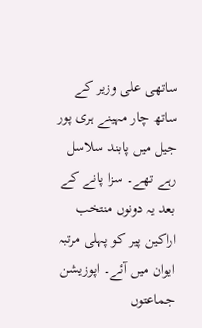ساتھی علی وزیر کے ساتھ چار مہینے ہری پور جیل میں پابند سلاسل رہے تھے۔ سزا پانے کے بعد یہ دونوں منتخب اراکین پیر کو پہلی مرتبہ ایوان میں آئے۔ اپوزیشن جماعتوں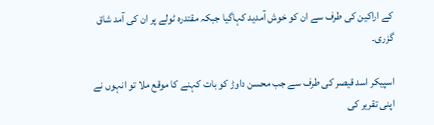کے اراکین کی طرف سے ان کو خوش آمدید کہاگیا جبکہ مقتدرہ ٹولے پر ان کی آمد شاق گزری۔

اسپیکر اسد قیصر کی طرف سے جب محسن داوڑ کو بات کہنے کا موقع ملا تو انہوں نے اپنی تقریر کی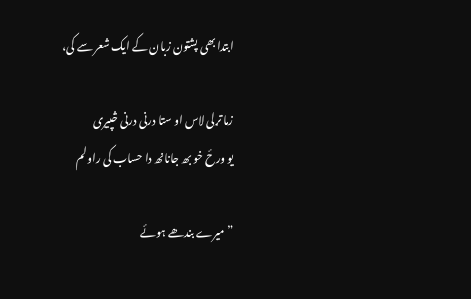ابتدا بھی پشتون زبان کے ایک شعر سے کی،

زما تړلی لاس او ستا درنی درنی څپیړی
یو ورځ خو بھ جانانھ دا حساب کی راولم

” میرے بندھے ہوئے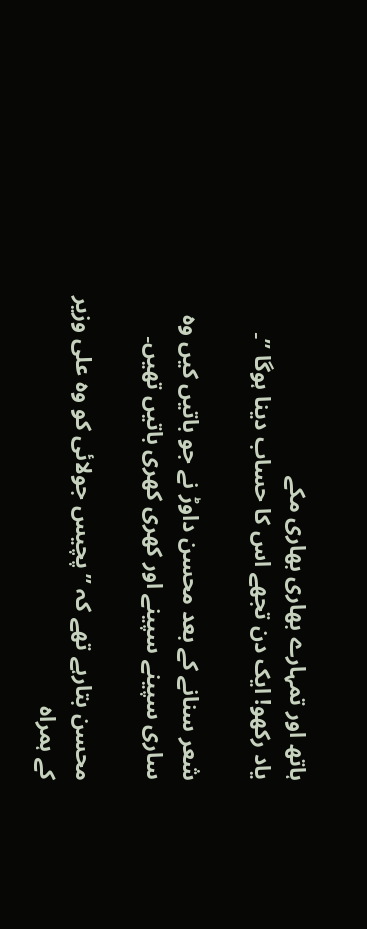ہاتھ اور تمہارے بھاری بھاری مکے
یاد رکھو! ایک دن تجھے اس کا حساب دینا ہوگا ”۔

شعر سنانے کے بعد محسن داوڑ نے جو باتیں کیں وہ ساری سپینے سپینے اور کھری کھری باتیں تھیں۔

محسن بتارہے تھے کہ ”پچیس جولائی کو وہ علی وزیر کے ہمراہ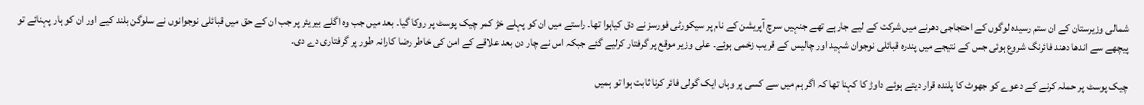شمالی وزیرستان کے ان ستم رسیدہ لوگوں کے احتجاجی دھرنے میں شرکت کے لیے جارہے تھے جنہیں سرچ آپریشن کے نام پر سیکورٹی فورسز نے دق کیاہوا تھا۔ راستے میں ان کو پہلے خڑ کمر چیک پوسٹ پر روکا گیا۔ بعد میں جب وہ اگلے بیریئر پر جب ان کے حق میں قبائلی نوجوانوں نے سلوگن بلند کیے اور ان کو ہار پہنائے تو پیچھے سے اندھا دھند فائرنگ شروع ہوئی جس کے نتیجے میں پندرہ قبائلی نوجوان شہید اور چالیس کے قریب زخمی ہوئے۔ علی وزیر موقع پر گرفتار کرلیے گئے جبکہ اس نے چار دن بعد علاقے کے امن کی خاطر رضا کارانہ طور پر گرفتاری دے دی۔

چیک پوسٹ پر حملہ کرنے کے دعوے کو جھوٹ کا پلندہ قرار دیتے ہوئے داوڑ کا کہنا تھا کہ اگر ہم میں سے کسی پر وہاں ایک گولی فائر کرنا ثابت ہوا تو ہمیں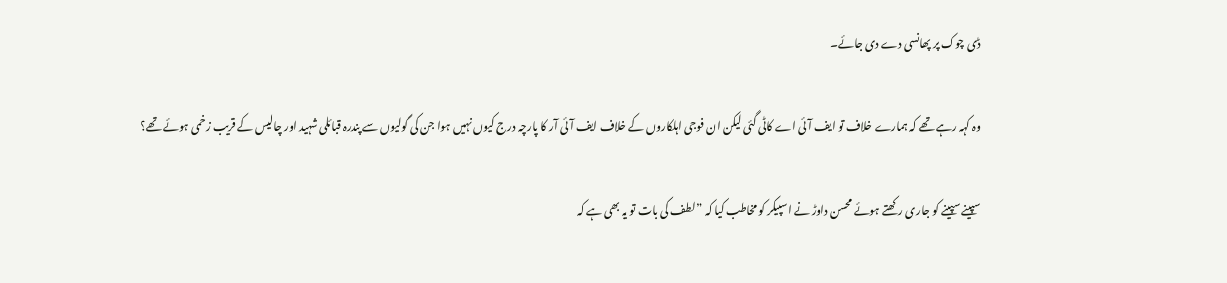ڈی چوک پر پھانسی دے دی جائے۔

وہ کہہ رہے تھے کہ ہمارے خلاف تو ایف آئی اے کاٹی گئی لیکن ان فوجی اہلکاروں کے خلاف ایف آئی آر کا پارچہ درج کیوں نہیں ہوا جن کی گولیوں سے پندرہ قبائلی شہید اور چالیس کے قریب زخمی ہوئے تھے؟

سپینے سپینے کو جاری رکھتے ہوئے محسن داوڑ نے اسپیکر کو مخاطب کیا کہ ”لطف کی بات تو یہ بھی ہے کہ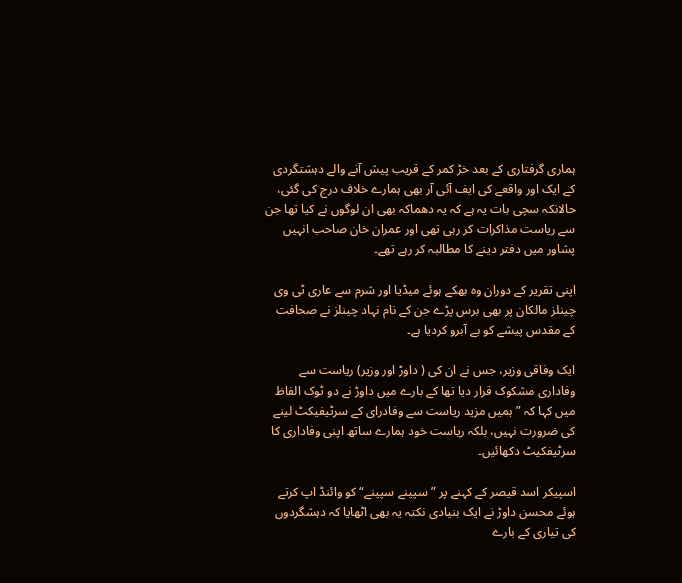ہماری گرفتاری کے بعد خڑ کمر کے قریب پیش آنے والے دہشتگردی کے ایک اور واقعے کی ایف آئی آر بھی ہمارے خلاف درج کی گئی، حالانکہ سچی بات یہ ہے کہ یہ دھماکہ بھی ان لوگوں نے کیا تھا جن سے ریاست مذاکرات کر رہی تھی اور عمران خان صاحب انہیں پشاور میں دفتر دینے کا مطالبہ کر رہے تھے۔

اپنی تقریر کے دوران وہ بھکے ہوئے میڈیا اور شرم سے عاری ٹی وی چینلز مالکان پر بھی برس پڑے جن کے نام نہاد چینلز نے صحافت کے مقدس پیشے کو بے آبرو کردیا ہے۔

ایک وفاقی وزیر، جس نے ان کی ( داوڑ اور وزیر) ریاست سے وفاداری مشکوک قرار دیا تھا کے بارے میں داوڑ نے دو ٹوک الفاظ میں کہا کہ ”ہمیں مزید ریاست سے وفادرای کے سرٹیفیکٹ لینے کی ضرورت نہیں، بلکہ ریاست خود ہمارے ساتھ اپنی وفاداری کا سرٹیفکیٹ دکھائیں۔

اسپیکر اسد قیصر کے کہنے پر ”سپینے سپینے“ کو وائنڈ اپ کرتے ہوئے محسن داوڑ نے ایک بنیادی نکتہ یہ بھی اٹھایا کہ دہشگردوں کی تیاری کے بارے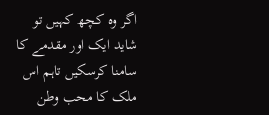اگر وہ کچھ کہیں تو شاید ایک اور مقدمے کا سامنا کرسکیں تاہم اس ملک کا محب وطن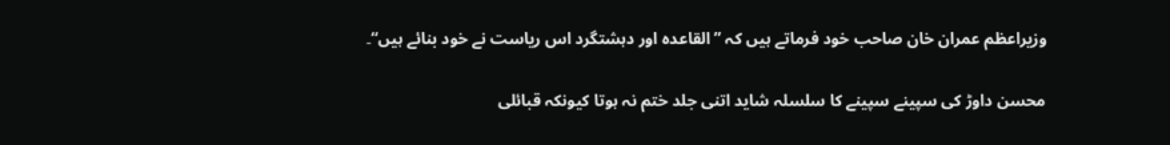وزیراعظم عمران خان صاحب خود فرماتے ہیں کہ ”القاعدہ اور دہشتگرد اس ریاست نے خود بنائے ہیں“۔

محسن داوڑ کی سپینے سپینے کا سلسلہ شاید اتنی جلد ختم نہ ہوتا کیونکہ قبائلی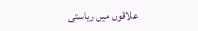علاقوں میں ریاستی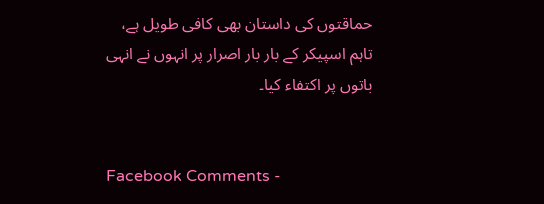حماقتوں کی داستان بھی کافی طویل ہے، تاہم اسپیکر کے بار بار اصرار پر انہوں نے انہی باتوں پر اکتفاء کیا۔


Facebook Comments -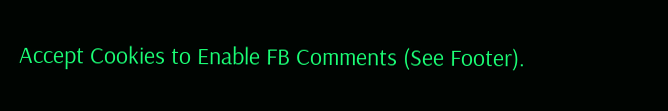Accept Cookies to Enable FB Comments (See Footer).